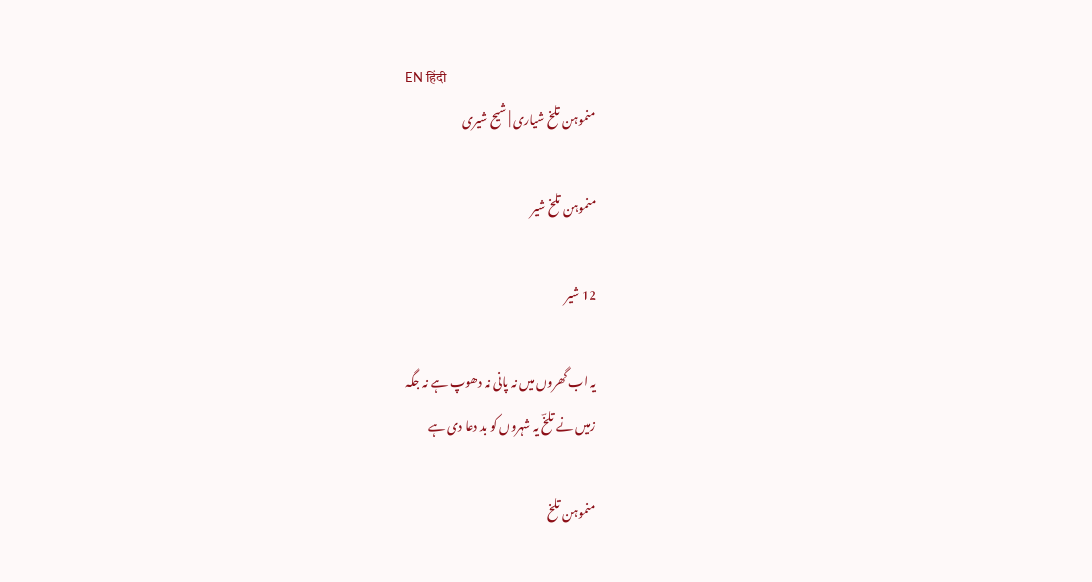EN हिंदी
منموہن تلخ شیاری | شیح شیری

منموہن تلخ شیر

12 شیر

یہ اب گھروں میں نہ پانی نہ دھوپ ہے نہ جگہ
زمیں نے تلخؔ یہ شہروں کو بد دعا دی ہے

منموہن تلخ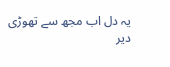یہ دل اب مجھ سے تھوڑی دیر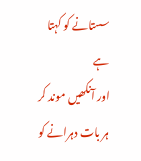سستانے کو کہتا ہے
اور آنکھیں موند کر ہر بات دہرانے کو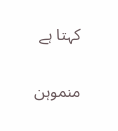کہتا ہے

منموہن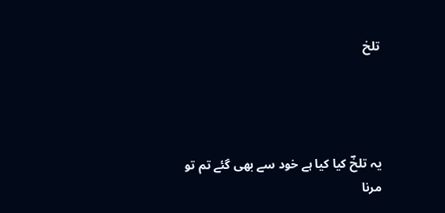تلخ




یہ تلخؔ کیا کیا ہے خود سے بھی گئے تم تو
مرنا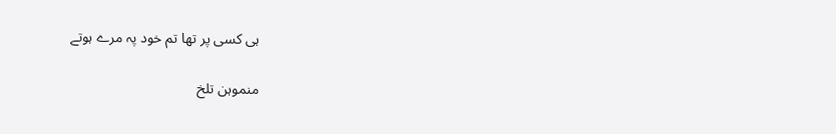ہی کسی پر تھا تم خود پہ مرے ہوتے

منموہن تلخ